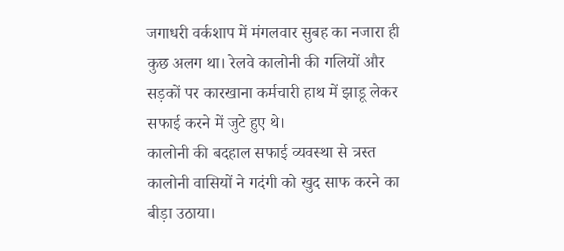जगाधरी वर्कशाप में मंगलवार सुबह का नजारा ही कुछ अलग था। रेलवे कालोनी की गलियों और सड़कों पर कारखाना कर्मचारी हाथ में झाडू लेकर सफाई करने में जुटे हुए थे।
कालोनी की बदहाल सफाई व्यवस्था से त्रस्त कालोनी वासियों ने गदंगी को खुद साफ करने का बीड़ा उठाया।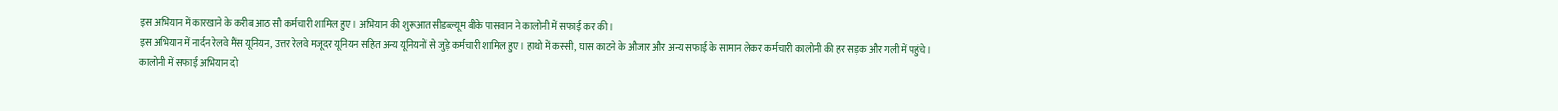इस अभियान में कारखाने के करीब आठ सौ कर्मचारी शामिल हुए। अभियान की शुरूआत सीडब्ल्यूम बीके पासवान ने कालोनी में सफाई कर की।
इस अभियान में नार्दन रेलवे मैंस यूनियन, उत्तर रेलवे मजूदर यूनियन सहित अन्य यूनियनों से जुड़े कर्मचारी शामिल हुए। हाथो में कस्सी, घास काटने के औजार और अन्य सफाई के सामान लेकर कर्मचारी कालोनी की हर सड़क और गली में पहुंचे।
कालोनी में सफाई अभियान दो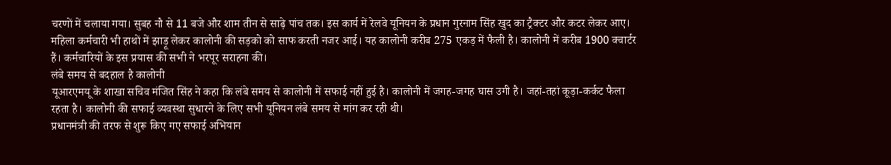चरणों में चलाया गया। सुबह नौ से 11 बजे और शाम तीन से साढ़े पांच तक। इस कार्य में रेलवे यूनियन के प्रधान गुरनाम सिंह खुद का ट्रैक्टर और कटर लेकर आए। महिला कर्मचारी भी हाथों में झाड़ू लेकर कालोनी की सड़को को साफ करती नजर आई। यह कालोनी करीब 275 एकड़ में फैली है। कालोनी में करीब 1900 क्वार्टर हैं। कर्मचारियों के इस प्रयास की सभी ने भरपूर सराहना की।
लंबे समय से बदहाल है कालोनी
यूआरएमयू के शाखा सचिव मंजित सिंह ने कहा कि लंबे समय से कालोनी में सफाई नहीं हुई है। कालोनी में जगह-जगह घास उगी है। जहां-तहां कूड़ा-कर्कट फैला रहता है। कालोनी की सफाई व्यवस्था सुधारने के लिए सभी यूनियन लंबे समय से मांग कर रही थी।
प्रधानमंत्री की तरफ से शुरू किए गए सफाई अभियान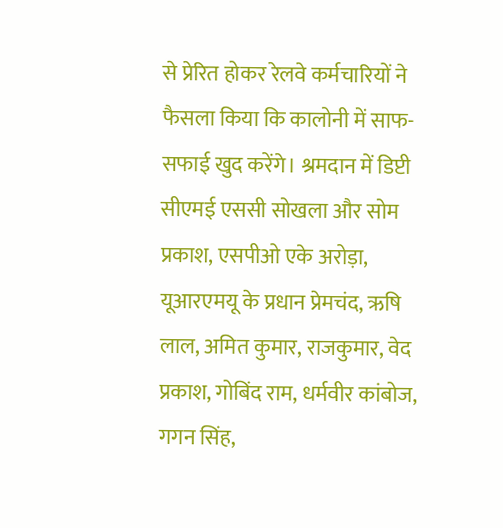से प्रेरित होकर रेलवे कर्मचारियों ने फैसला किया कि कालोनी में साफ-सफाई खुद करेंगे। श्रमदान में डिप्टी सीएमई एससी सोखला और सोम प्रकाश, एसपीओ एके अरोड़ा, यूआरएमयू के प्रधान प्रेमचंद, ऋषि लाल, अमित कुमार, राजकुमार, वेद प्रकाश, गोबिंद राम, धर्मवीर कांबोज, गगन सिंह,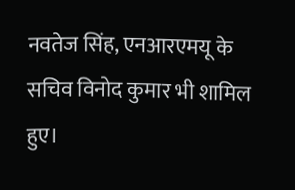नवतेज सिंह, एनआरएमयू के सचिव विनोद कुमार भी शामिल हुए।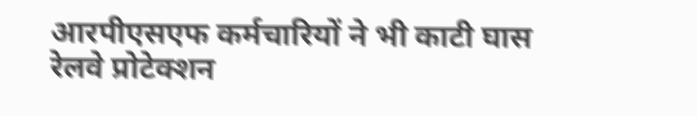आरपीएसएफ कर्मचारियों ने भी काटी घास
रेलवे प्रोटेक्शन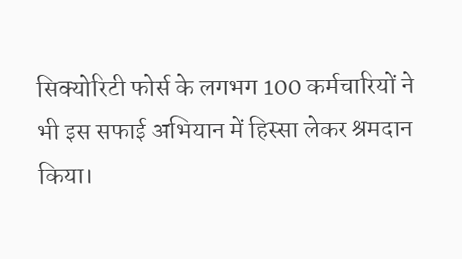सिक्योरिटी फोर्स के लगभग 100 कर्मचारियों ने भी इस सफाई अभियान में हिस्सा लेकर श्रमदान किया।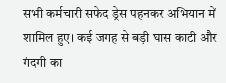सभी कर्मचारी सफेद ड्रेस पहनकर अभियान में शामिल हुए। कई जगह से बड़ी घास काटी और गंदगी का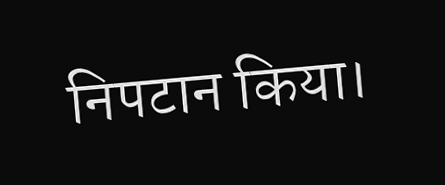निपटान किया।